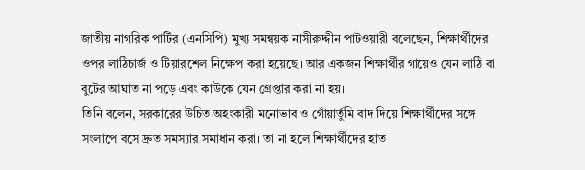জাতীয় নাগরিক পার্টির (এনসিপি) মুখ্য সমন্বয়ক নাসীরুদ্দীন পাটওয়ারী বলেছেন, শিক্ষার্থীদের ওপর লাঠিচার্জ ও টিয়ারশেল নিক্ষেপ করা হয়েছে। আর একজন শিক্ষার্থীর গায়েও যেন লাঠি বা বুটের আঘাত না পড়ে এবং কাউকে যেন গ্রেপ্তার করা না হয়।
তিনি বলেন, সরকারের উচিত অহংকারী মনোভাব ও গোঁয়ার্তুমি বাদ দিয়ে শিক্ষার্থীদের সঙ্গে সংলাপে বসে দ্রুত সমস্যার সমাধান করা। তা না হলে শিক্ষার্থীদের হাত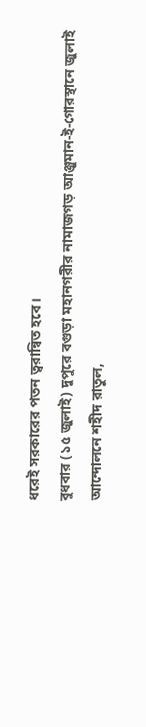ধরেই সরকারের পতন ত্বরান্বিত হবে।
বুধবার (১৫ জুলাই) দুপুরে বগুড়া মহানগরীর নামাজগড় আঞ্জুমান-ই-গোরস্থানে জুলাই আন্দোলনে শহীদ রাতুল,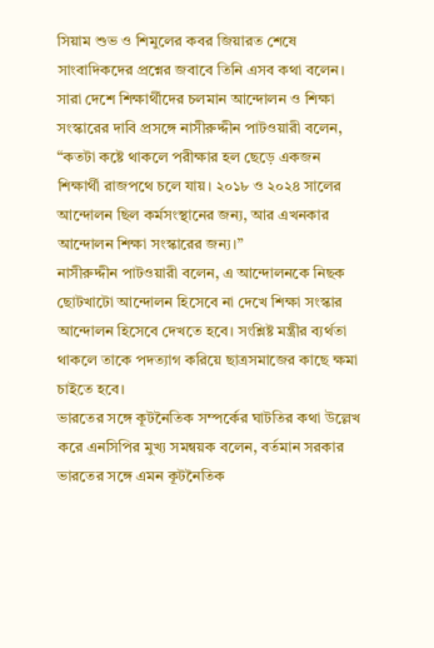সিয়াম শুভ ও শিমুলের কবর জিয়ারত শেষে সাংবাদিকদের প্রশ্নের জবাবে তিনি এসব কথা বলেন।
সারা দেশে শিক্ষার্থীদের চলমান আন্দোলন ও শিক্ষা সংস্কারের দাবি প্রসঙ্গে নাসীরুদ্দীন পাটওয়ারী বলেন, “কতটা কষ্টে থাকলে পরীক্ষার হল ছেড়ে একজন শিক্ষার্থী রাজপথে চলে যায়। ২০১৮ ও ২০২৪ সালের আন্দোলন ছিল কর্মসংস্থানের জন্য, আর এখনকার আন্দোলন শিক্ষা সংস্কারের জন্য।”
নাসীরুদ্দীন পাটওয়ারী বলেন, এ আন্দোলনকে নিছক ছোটখাটো আন্দোলন হিসেবে না দেখে শিক্ষা সংস্কার আন্দোলন হিসেবে দেখতে হবে। সংশ্লিষ্ট মন্ত্রীর ব্যর্থতা থাকলে তাকে পদত্যাগ করিয়ে ছাত্রসমাজের কাছে ক্ষমা চাইতে হবে।
ভারতের সঙ্গে কূটনৈতিক সম্পর্কের ঘাটতির কথা উল্লেখ করে এনসিপির মুখ্য সমন্বয়ক বলেন, বর্তমান সরকার ভারতের সঙ্গে এমন কূটনৈতিক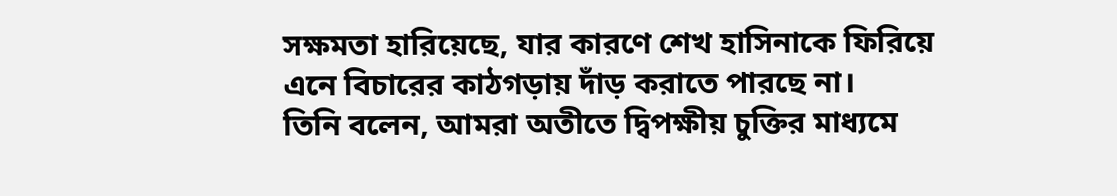সক্ষমতা হারিয়েছে, যার কারণে শেখ হাসিনাকে ফিরিয়ে এনে বিচারের কাঠগড়ায় দাঁড় করাতে পারছে না।
তিনি বলেন, আমরা অতীতে দ্বিপক্ষীয় চুক্তির মাধ্যমে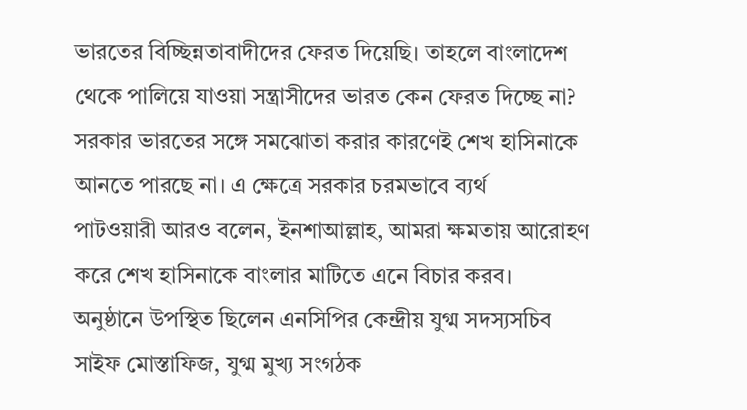ভারতের বিচ্ছিন্নতাবাদীদের ফেরত দিয়েছি। তাহলে বাংলাদেশ থেকে পালিয়ে যাওয়া সন্ত্রাসীদের ভারত কেন ফেরত দিচ্ছে না? সরকার ভারতের সঙ্গে সমঝোতা করার কারণেই শেখ হাসিনাকে আনতে পারছে না। এ ক্ষেত্রে সরকার চরমভাবে ব্যর্থ
পাটওয়ারী আরও বলেন, ইনশাআল্লাহ, আমরা ক্ষমতায় আরোহণ করে শেখ হাসিনাকে বাংলার মাটিতে এনে বিচার করব।
অনুষ্ঠানে উপস্থিত ছিলেন এনসিপির কেন্দ্রীয় যুগ্ম সদস্যসচিব সাইফ মোস্তাফিজ, যুগ্ম মুখ্য সংগঠক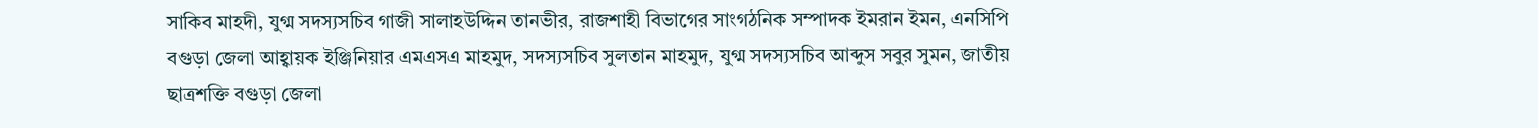সাকিব মাহদী, যুগ্ম সদস্যসচিব গাজী সালাহউদ্দিন তানভীর, রাজশাহী বিভাগের সাংগঠনিক সম্পাদক ইমরান ইমন, এনসিপি বগুড়া জেলা আহ্বায়ক ইঞ্জিনিয়ার এমএসএ মাহমুদ, সদস্যসচিব সুলতান মাহমুদ, যুগ্ম সদস্যসচিব আব্দুস সবুর সুমন, জাতীয় ছাত্রশক্তি বগুড়া জেলা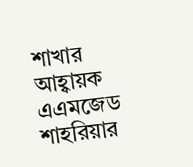শাখার আহ্বায়ক এএমজেড শাহরিয়ার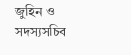জুহিন ও সদস্যসচিব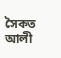সৈকত আলী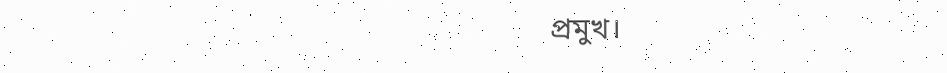প্রমুখ।